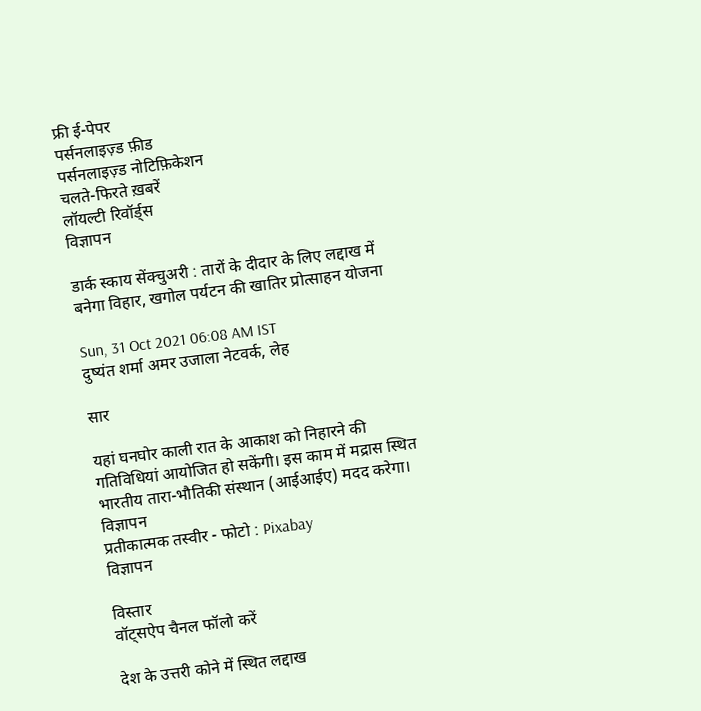फ्री ई-पेपर
पर्सनलाइज़्ड फ़ीड
पर्सनलाइज़्ड नोटिफ़िकेशन
चलते-फिरते ख़बरें
लॉयल्टी रिवॉर्ड्स
विज्ञापन

डार्क स्काय सेंक्चुअरी : तारों के दीदार के लिए लद्दाख में बनेगा विहार, खगोल पर्यटन की खातिर प्रोत्साहन योजना

Sun, 31 Oct 2021 06:08 AM IST
दुष्यंत शर्मा अमर उजाला नेटवर्क, लेह

सार

यहां घनघोर काली रात के आकाश को निहारने की गतिविधियां आयोजित हो सकेंगी। इस काम में मद्रास स्थित भारतीय तारा-भौतिकी संस्थान (आईआईए) मदद करेगा।
विज्ञापन
प्रतीकात्मक तस्वीर - फोटो : Pixabay
विज्ञापन

विस्तार
वॉट्सऐप चैनल फॉलो करें

देश के उत्तरी कोने में स्थित लद्दाख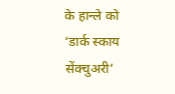के हान्ले को ‘डार्क स्काय सेंक्चुअरी’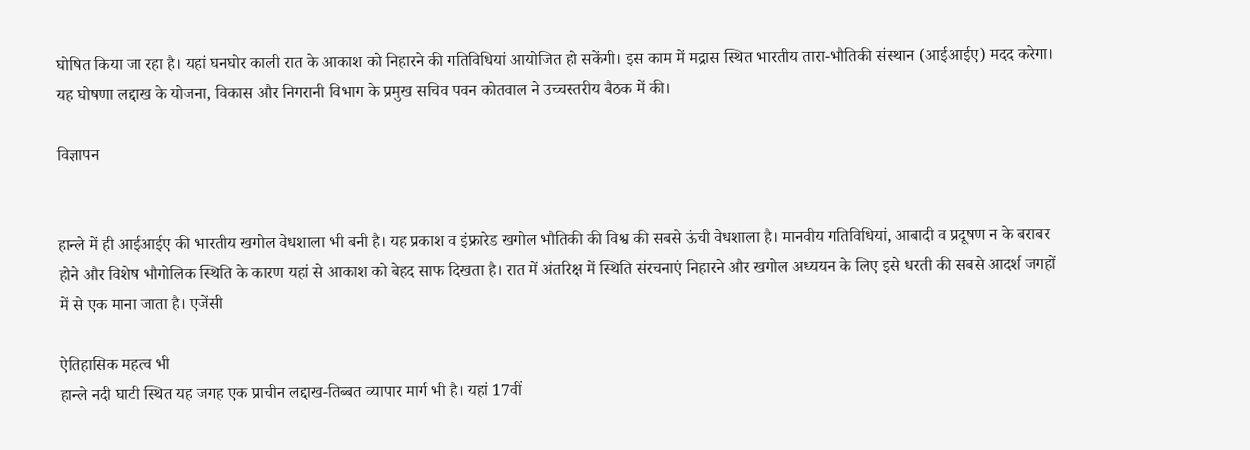घोषित किया जा रहा है। यहां घनघोर काली रात के आकाश को निहारने की गतिविधियां आयोजित हो सकेंगी। इस काम में मद्रास स्थित भारतीय तारा-भौतिकी संस्थान (आईआईए) मदद करेगा। यह घोषणा लद्दाख के योजना, विकास और निगरानी विभाग के प्रमुख सचिव पवन कोतवाल ने उच्चस्तरीय बैठक में की।

विज्ञापन


हान्ले में ही आईआईए की भारतीय खगोल वेधशाला भी बनी है। यह प्रकाश व इंफ्रारेड खगोल भौतिकी की विश्व की सबसे ऊंची वेधशाला है। मानवीय गतिविधियां, आबादी व प्रदूषण न के बराबर होने और विशेष भौगोलिक स्थिति के कारण यहां से आकाश को बेहद साफ दिखता है। रात में अंतरिक्ष में स्थिति संरचनाएं निहारने और खगोल अध्ययन के लिए इसे धरती की सबसे आदर्श जगहों में से एक माना जाता है। एजेंसी

ऐतिहासिक महत्व भी
हान्ले नदी घाटी स्थित यह जगह एक प्राचीन लद्दाख-तिब्बत व्यापार मार्ग भी है। यहां 17वीं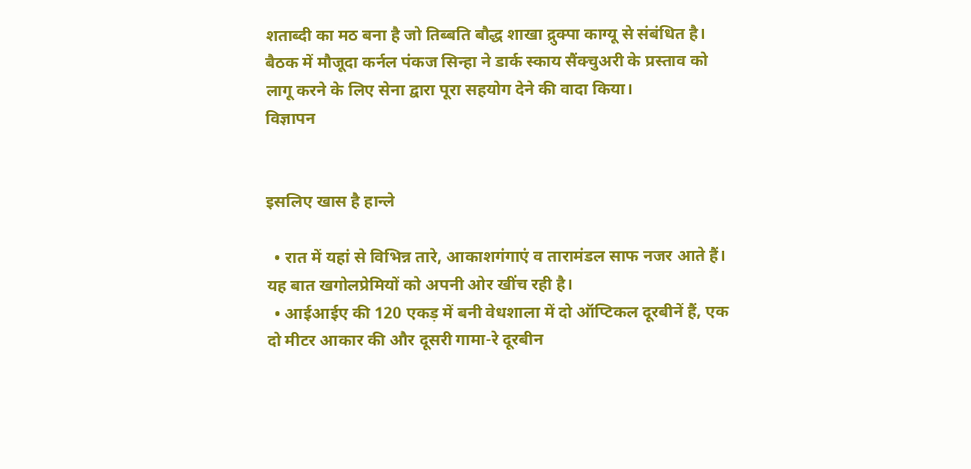शताब्दी का मठ बना है जो तिब्बति बौद्ध शाखा द्रुक्पा काग्यू से संबंधित है। बैठक में मौजूदा कर्नल पंकज सिन्हा ने डार्क स्काय सैंक्चुअरी के प्रस्ताव को लागू करने के लिए सेना द्वारा पूरा सहयोग देने की वादा किया।
विज्ञापन


इसलिए खास है हान्ले

  • रात में यहां से विभिन्न तारे, आकाशगंगाएं व तारामंडल साफ नजर आते हैं। यह बात खगोलप्रेमियों को अपनी ओर खींच रही है।
  • आईआईए की 120 एकड़ में बनी वेधशाला में दो ऑप्टिकल दूरबीनें हैं, एक दो मीटर आकार की और दूसरी गामा-रे दूरबीन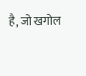है, जो खगोल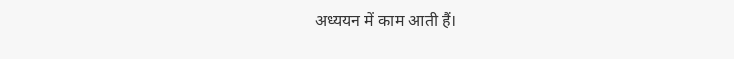अध्ययन में काम आती हैं।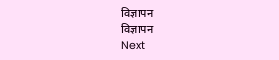विज्ञापन
विज्ञापन
Next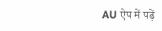AU ऐप में पढ़ें